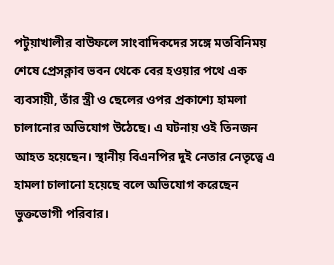পটুয়াখালীর বাউফলে সাংবাদিকদের সঙ্গে মতবিনিময় শেষে প্রেসক্লাব ভবন থেকে বের হওয়ার পথে এক ব্যবসায়ী, তাঁর স্ত্রী ও ছেলের ওপর প্রকাশ্যে হামলা চালানোর অভিযোগ উঠেছে। এ ঘটনায় ওই তিনজন আহত হয়েছেন। স্থানীয় বিএনপির দুই নেতার নেতৃত্বে এ হামলা চালানো হয়েছে বলে অভিযোগ করেছেন ভুক্তভোগী পরিবার।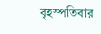বৃহস্পতিবার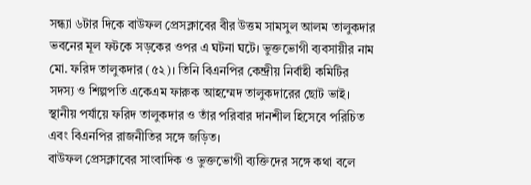সন্ধ্যা ৬টার দিকে বাউফল প্রেসক্লাবের বীর উত্তম সামসুল আলম তালুকদার ভবনের মূল ফটকে সড়কের ওপর এ ঘটনা ঘটে। ভুক্তভোগী ব্যবসায়ীর নাম মো. ফরিদ তালুকদার (৫২)। তিনি বিএনপির কেন্দ্রীয় নির্বাহী কমিটির সদস্য ও শিল্পপতি একেএম ফারুক আহম্মেদ তালুকদারের ছোট ভাই। স্থানীয় পর্যায়ে ফরিদ তালুকদার ও তাঁর পরিবার দানশীল হিসেবে পরিচিত এবং বিএনপির রাজনীতির সঙ্গে জড়িত।
বাউফল প্রেসক্লাবের সাংবাদিক ও ভুক্তভোগী ব্যক্তিদের সঙ্গে কথা বলে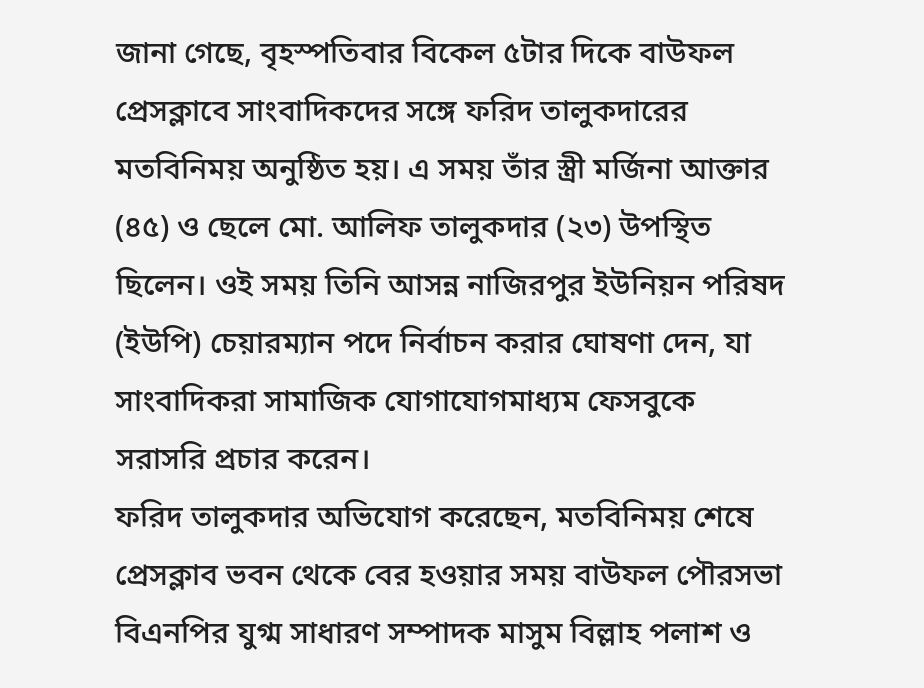জানা গেছে, বৃহস্পতিবার বিকেল ৫টার দিকে বাউফল প্রেসক্লাবে সাংবাদিকদের সঙ্গে ফরিদ তালুকদারের মতবিনিময় অনুষ্ঠিত হয়। এ সময় তাঁর স্ত্রী মর্জিনা আক্তার (৪৫) ও ছেলে মো. আলিফ তালুকদার (২৩) উপস্থিত ছিলেন। ওই সময় তিনি আসন্ন নাজিরপুর ইউনিয়ন পরিষদ (ইউপি) চেয়ারম্যান পদে নির্বাচন করার ঘোষণা দেন, যা সাংবাদিকরা সামাজিক যোগাযোগমাধ্যম ফেসবুকে সরাসরি প্রচার করেন।
ফরিদ তালুকদার অভিযোগ করেছেন, মতবিনিময় শেষে প্রেসক্লাব ভবন থেকে বের হওয়ার সময় বাউফল পৌরসভা বিএনপির যুগ্ম সাধারণ সম্পাদক মাসুম বিল্লাহ পলাশ ও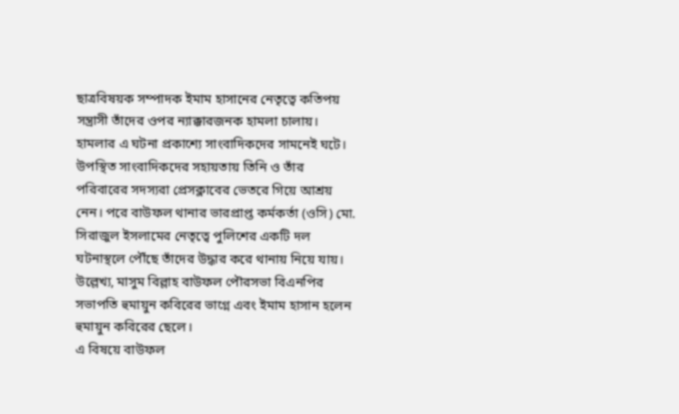ছাত্রবিষয়ক সম্পাদক ইমাম হাসানের নেতৃত্বে কতিপয় সন্ত্রাসী তাঁদের ওপর ন্যাক্কারজনক হামলা চালায়। হামলার এ ঘটনা প্রকাশ্যে সাংবাদিকদের সামনেই ঘটে। উপস্থিত সাংবাদিকদের সহায়তায় তিনি ও তাঁর পরিবারের সদস্যরা প্রেসক্লাবের ভেতরে গিয়ে আশ্রয় নেন। পরে বাউফল থানার ভারপ্রাপ্ত কর্মকর্তা (ওসি) মো. সিরাজুল ইসলামের নেতৃত্বে পুলিশের একটি দল ঘটনাস্থলে পৌঁছে তাঁদের উদ্ধার করে থানায় নিয়ে যায়।
উল্লেখ্য, মাসুম বিল্লাহ বাউফল পৌরসভা বিএনপির সভাপতি হুমায়ুন কবিরের ভাগ্নে এবং ইমাম হাসান হলেন হুমায়ুন কবিরের ছেলে।
এ বিষয়ে বাউফল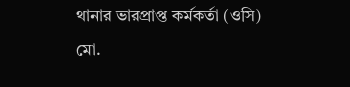থানার ভারপ্রাপ্ত কর্মকর্তা (ওসি) মো.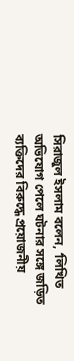সিরাজুল ইসলাম বলেন, ‘লিখিত অভিযোগ পেলে ঘটনার সঙ্গে জড়িত ব্যক্তিদের বিরুদ্ধে প্রয়োজনীয়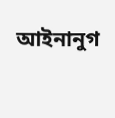আইনানুগ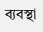ব্যবস্থা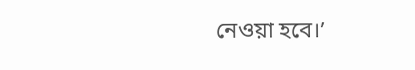নেওয়া হবে।’